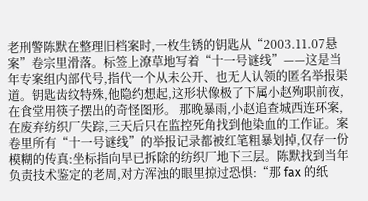老刑警陈默在整理旧档案时,一枚生锈的钥匙从“2003.11.07悬案”卷宗里滑落。标签上潦草地写着“十一号谜线”——这是当年专案组内部代号,指代一个从未公开、也无人认领的匿名举报渠道。钥匙齿纹特殊,他隐约想起,这形状像极了下属小赵殉职前夜,在食堂用筷子摆出的奇怪图形。 那晚暴雨,小赵追查城西连环案,在废弃纺织厂失踪,三天后只在监控死角找到他染血的工作证。案卷里所有“十一号谜线”的举报记录都被红笔粗暴划掉,仅存一份模糊的传真:坐标指向早已拆除的纺织厂地下三层。陈默找到当年负责技术鉴定的老周,对方浑浊的眼里掠过恐惧:“那 fax 的纸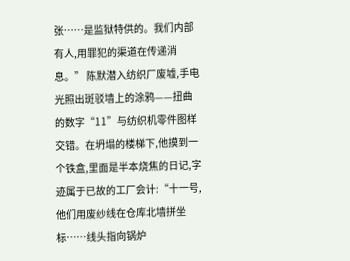张……是监狱特供的。我们内部有人,用罪犯的渠道在传递消息。” 陈默潜入纺织厂废墟,手电光照出斑驳墙上的涂鸦——扭曲的数字“11”与纺织机零件图样交错。在坍塌的楼梯下,他摸到一个铁盒,里面是半本烧焦的日记,字迹属于已故的工厂会计:“十一号,他们用废纱线在仓库北墙拼坐标……线头指向锅炉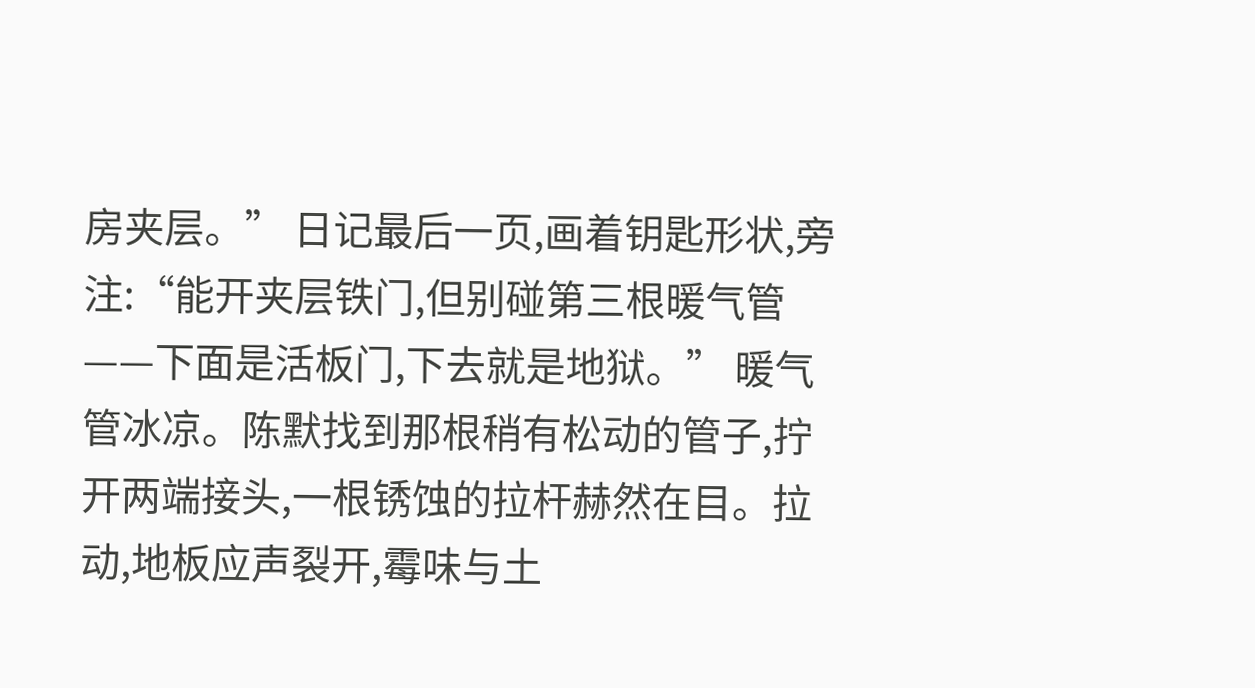房夹层。” 日记最后一页,画着钥匙形状,旁注:“能开夹层铁门,但别碰第三根暖气管——下面是活板门,下去就是地狱。” 暖气管冰凉。陈默找到那根稍有松动的管子,拧开两端接头,一根锈蚀的拉杆赫然在目。拉动,地板应声裂开,霉味与土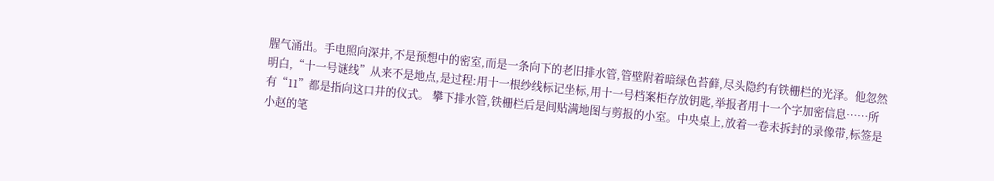腥气涌出。手电照向深井,不是预想中的密室,而是一条向下的老旧排水管,管壁附着暗绿色苔藓,尽头隐约有铁栅栏的光泽。他忽然明白,“十一号谜线”从来不是地点,是过程:用十一根纱线标记坐标,用十一号档案柜存放钥匙,举报者用十一个字加密信息……所有“11”都是指向这口井的仪式。 攀下排水管,铁栅栏后是间贴满地图与剪报的小室。中央桌上,放着一卷未拆封的录像带,标签是小赵的笔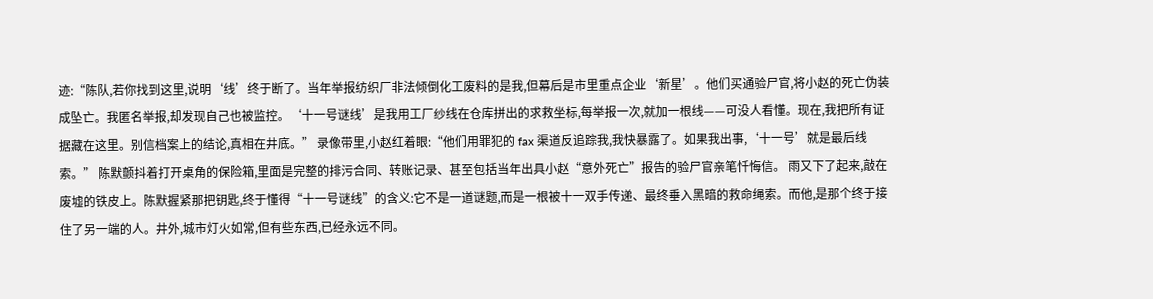迹:“陈队,若你找到这里,说明‘线’终于断了。当年举报纺织厂非法倾倒化工废料的是我,但幕后是市里重点企业‘新星’。他们买通验尸官,将小赵的死亡伪装成坠亡。我匿名举报,却发现自己也被监控。‘十一号谜线’是我用工厂纱线在仓库拼出的求救坐标,每举报一次,就加一根线——可没人看懂。现在,我把所有证据藏在这里。别信档案上的结论,真相在井底。” 录像带里,小赵红着眼:“他们用罪犯的 fax 渠道反追踪我,我快暴露了。如果我出事,‘十一号’就是最后线索。” 陈默颤抖着打开桌角的保险箱,里面是完整的排污合同、转账记录、甚至包括当年出具小赵“意外死亡”报告的验尸官亲笔忏悔信。 雨又下了起来,敲在废墟的铁皮上。陈默握紧那把钥匙,终于懂得“十一号谜线”的含义:它不是一道谜题,而是一根被十一双手传递、最终垂入黑暗的救命绳索。而他,是那个终于接住了另一端的人。井外,城市灯火如常,但有些东西,已经永远不同。